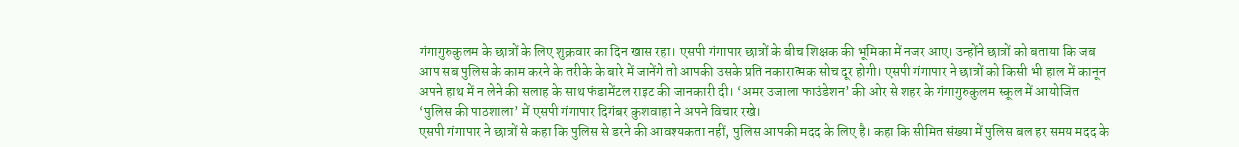गंगागुरुकुलम के छात्रों के लिए शुक्रवार का दिन खास रहा। एसपी गंगापार छात्रों के बीच शिक्षक की भूमिका में नजर आए। उन्होंने छात्रों को बताया कि जब आप सब पुलिस के काम करने के तरीके के बारे में जानेंगे तो आपकी उसके प्रति नकारात्मक सोच दूर होगी। एसपी गंगापार ने छात्रों को किसी भी हाल में कानून अपने हाथ में न लेने की सलाह के साथ फंडामेंटल राइट की जानकारी दी। ‘अमर उजाला फाउंडेशन’ की ओर से शहर के गंगागुरुकुलम स्कूल में आयोजित ‘पुलिस की पाठशाला’ में एसपी गंगापार दिगंबर कुशवाहा ने अपने विचार रखे।
एसपी गंगापार ने छात्रों से कहा कि पुलिस से डरने की आवश्यकता नहीं, पुलिस आपकी मदद के लिए है। कहा कि सीमित संख्या में पुलिस बल हर समय मदद के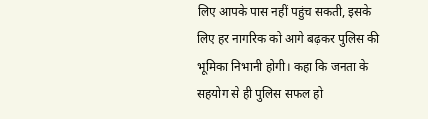लिए आपके पास नहीं पहुंच सकती, इसके लिए हर नागरिक को आगे बढ़कर पुलिस की भूमिका निभानी होगी। कहा कि जनता के सहयोग से ही पुलिस सफल हो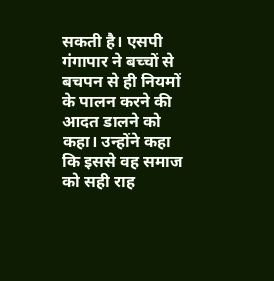सकती है। एसपी गंगापार ने बच्चों से बचपन से ही नियमों के पालन करने की आदत डालने को कहा। उन्होंने कहा कि इससे वह समाज को सही राह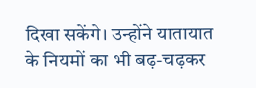दिखा सकेंगे। उन्होंने यातायात के नियमों का भी बढ़-चढ़कर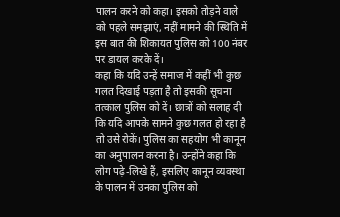पालन करने को कहा। इसको तोड़ने वाले को पहले समझाएं, नहीं मामने की स्थिति में इस बात की शिकायत पुलिस को 100 नंबर पर डायल करके दें।
कहा कि यदि उन्हें समाज में कहीं भी कुछ गलत दिखाई पड़ता है तो इसकी सूचना तत्काल पुलिस को दें। छात्रों को सलाह दी कि यदि आपके सामने कुछ गलत हो रहा है तो उसे रोकें। पुलिस का सहयोग भी कानून का अनुपालन करना है। उन्होंने कहा कि लोग पढ़े-लिखे हैं, इसलिए कानून व्यवस्था के पालन में उनका पुलिस को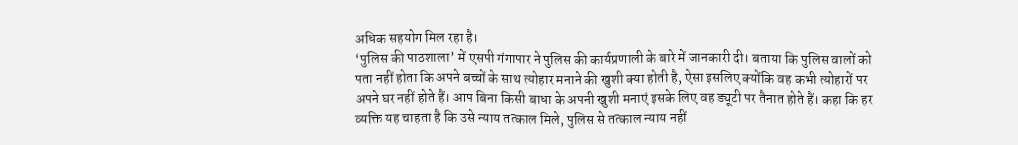अधिक सहयोग मिल रहा है।
‘पुलिस की पाठशाला’ में एसपी गंगापार ने पुलिस की कार्यप्रणाली के बारे में जानकारी दी। बताया कि पुलिस वालों को पता नहीं होता कि अपने बच्चों के साथ त्योहार मनाने की खुशी क्या होती है, ऐसा इसलिए क्योंकि वह कभी त्योहारों पर अपने घर नहीं होते हैं। आप बिना किसी बाधा के अपनी खुशी मनाएं इसके लिए वह ड्यूटी पर तैनात होते हैं। कहा कि हर व्यक्ति यह चाहता है कि उसे न्याय तत्काल मिले, पुलिस से तत्काल न्याय नहीं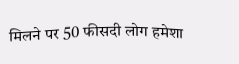मिलने पर 50 फीसदी लोग हमेशा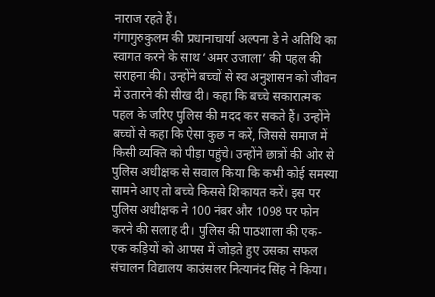नाराज रहते हैं।
गंगागुरुकुलम की प्रधानाचार्या अल्पना डे ने अतिथि का स्वागत करने के साथ ‘अमर उजाला’ की पहल की सराहना की। उन्होंने बच्चों से स्व अनुशासन को जीवन में उतारने की सीख दी। कहा कि बच्चे सकारात्मक पहल के जरिए पुलिस की मदद कर सकते हैं। उन्होंने बच्चों से कहा कि ऐसा कुछ न करें, जिससे समाज में किसी व्यक्ति को पीड़ा पहुंचे। उन्होंने छात्रों की ओर से पुलिस अधीक्षक से सवाल किया कि कभी कोई समस्या सामने आए तो बच्चे किससे शिकायत करें। इस पर पुलिस अधीक्षक ने 100 नंबर और 1098 पर फोन करने की सलाह दी। पुलिस की पाठशाला की एक-एक कड़ियों को आपस में जोड़ते हुए उसका सफल संचालन विद्यालय काउंसलर नित्यानंद सिंह ने किया।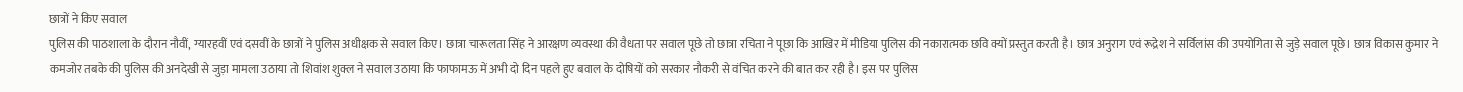छात्रों ने किए सवाल
पुलिस की पाठशाला के दौरान नौवीं, ग्यारहवीं एवं दसवीं के छात्रों ने पुलिस अधीक्षक से सवाल किए। छात्रा चारूलता सिंह ने आरक्षण व्यवस्था की वैधता पर सवाल पूछे तो छात्रा रचिता ने पूछा कि आखिर में मीडिया पुलिस की नकारात्मक छवि क्यों प्रस्तुत करती है। छात्र अनुराग एवं रूद्रेश ने सर्विलांस की उपयोगिता से जुड़े सवाल पूछे। छात्र विकास कुमार ने कमजोर तबके की पुलिस की अनदेखी से जुड़ा मामला उठाया तो शिवांश शुक्ल ने सवाल उठाया कि फाफामऊ में अभी दो दिन पहले हुए बवाल के दोषियों को सरकार नौकरी से वंचित करने की बात कर रही है। इस पर पुलिस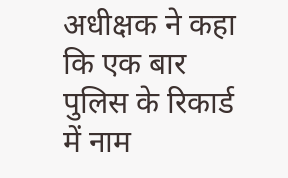अधीक्षक ने कहा कि एक बार पुलिस के रिकार्ड में नाम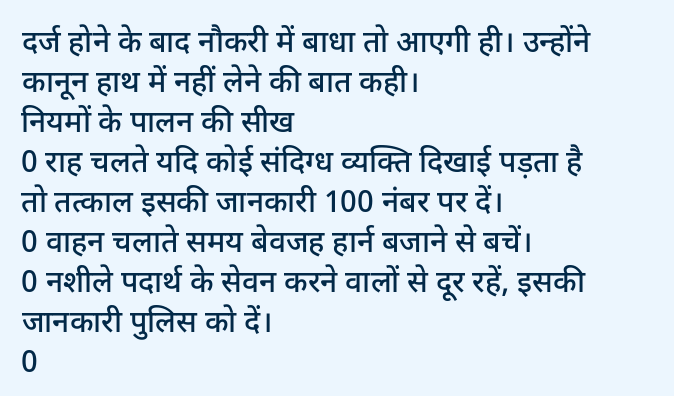दर्ज होने के बाद नौकरी में बाधा तो आएगी ही। उन्होंने कानून हाथ में नहीं लेने की बात कही।
नियमों के पालन की सीख
0 राह चलते यदि कोई संदिग्ध व्यक्ति दिखाई पड़ता है तो तत्काल इसकी जानकारी 100 नंबर पर दें।
0 वाहन चलाते समय बेवजह हार्न बजाने से बचें।
0 नशीले पदार्थ के सेवन करने वालों से दूर रहें, इसकी जानकारी पुलिस को दें।
0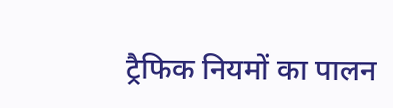ट्रैफिक नियमों का पालन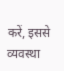करें, इससे व्यवस्था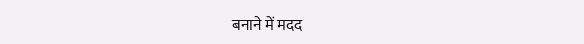बनाने में मदद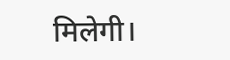मिलेगी।